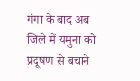गंगा के बाद अब जिले में यमुना को प्रदूषण से बचाने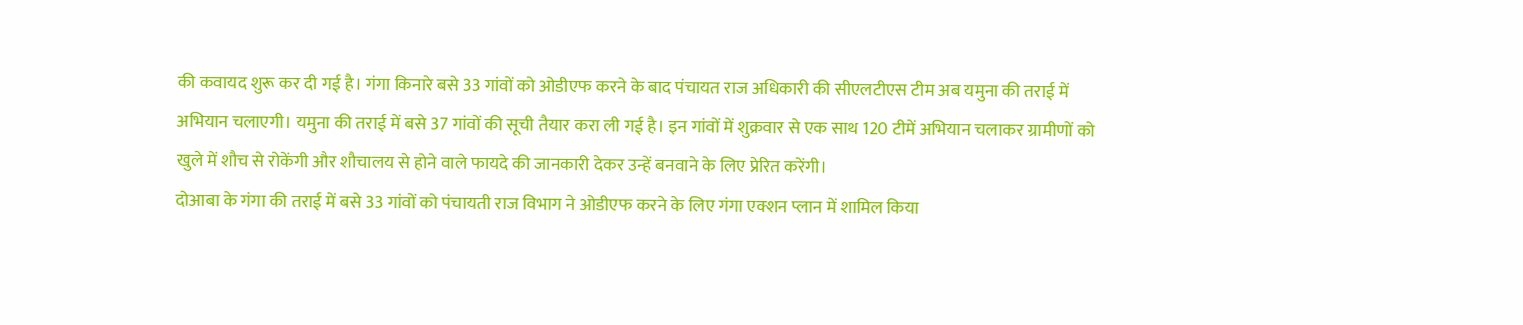की कवायद शुरू कर दी गई है। गंगा किनारे बसे 33 गांवों को ओडीएफ करने के बाद पंचायत राज अधिकारी की सीएलटीएस टीम अब यमुना की तराई में अभियान चलाएगी। यमुना की तराई में बसे 37 गांवों की सूची तैयार करा ली गई है। इन गांवों में शुक्रवार से एक साथ 120 टीमें अभियान चलाकर ग्रामीणों को खुले में शौच से रोकेंगी और शौचालय से होने वाले फायदे की जानकारी देकर उन्हें बनवाने के लिए प्रेरित करेंगी।
दोआबा के गंगा की तराई में बसे 33 गांवों को पंचायती राज विभाग ने ओडीएफ करने के लिए गंगा एक्शन प्लान में शामिल किया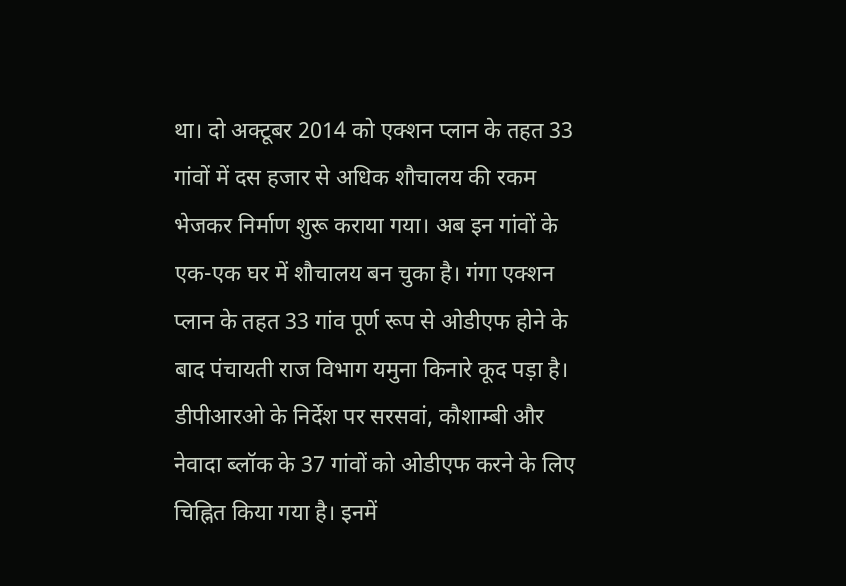था। दो अक्टूबर 2014 को एक्शन प्लान के तहत 33 गांवों में दस हजार से अधिक शौचालय की रकम भेजकर निर्माण शुरू कराया गया। अब इन गांवों के एक-एक घर में शौचालय बन चुका है। गंगा एक्शन प्लान के तहत 33 गांव पूर्ण रूप से ओडीएफ होने के बाद पंचायती राज विभाग यमुना किनारे कूद पड़ा है। डीपीआरओ के निर्देश पर सरसवां, कौशाम्बी और नेवादा ब्लॉक के 37 गांवों को ओडीएफ करने के लिए चिह्नित किया गया है। इनमें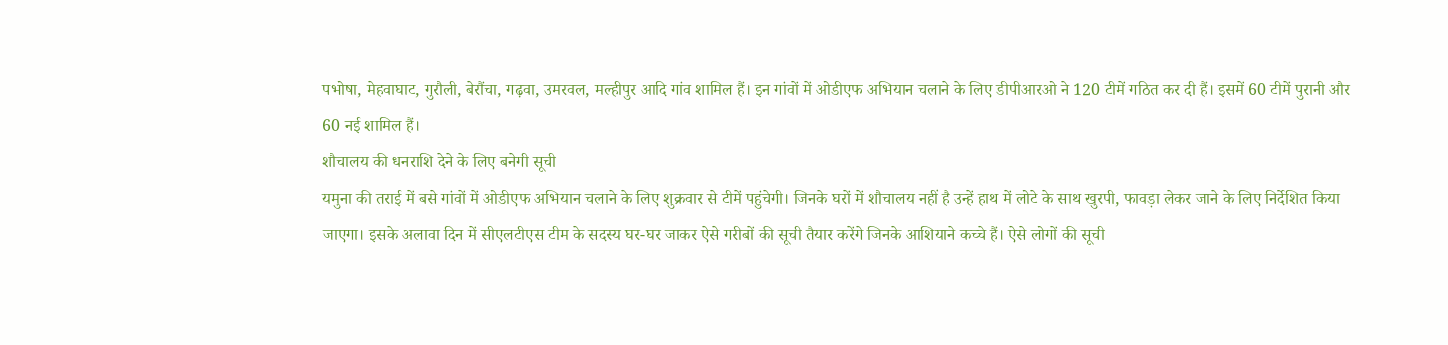पभोषा, मेहवाघाट, गुरौली, बेरौंचा, गढ़वा, उमरवल, मल्हीपुर आदि गांव शामिल हैं। इन गांवों में ओडीएफ अभियान चलाने के लिए डीपीआरओ ने 120 टीमें गठित कर दी हैं। इसमें 60 टीमें पुरानी और 60 नई शामिल हैं।
शौचालय की धनराशि देने के लिए बनेगी सूची
यमुना की तराई में बसे गांवों में ओडीएफ अभियान चलाने के लिए शुक्रवार से टीमें पहुंचेगी। जिनके घरों में शौचालय नहीं है उन्हें हाथ में लोटे के साथ खुरपी, फावड़ा लेकर जाने के लिए निर्देशित किया जाएगा। इसके अलावा दिन में सीएलटीएस टीम के सदस्य घर-घर जाकर ऐसे गरीबों की सूची तैयार करेंगे जिनके आशियाने कच्चे हैं। ऐसे लोगों की सूची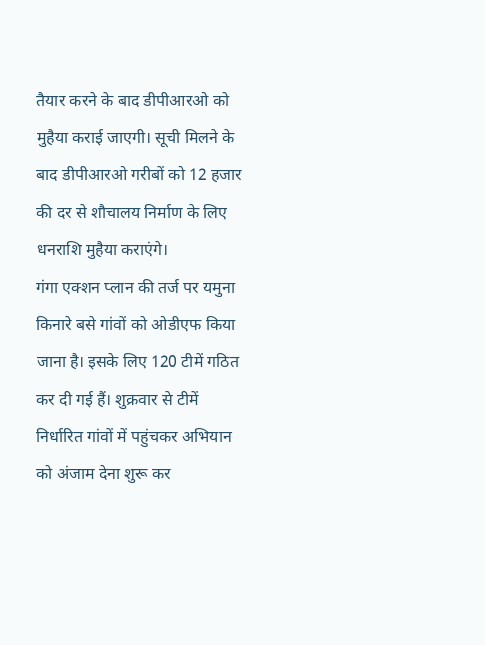तैयार करने के बाद डीपीआरओ को मुहैया कराई जाएगी। सूची मिलने के बाद डीपीआरओ गरीबों को 12 हजार की दर से शौचालय निर्माण के लिए धनराशि मुहैया कराएंगे।
गंगा एक्शन प्लान की तर्ज पर यमुना किनारे बसे गांवों को ओडीएफ किया जाना है। इसके लिए 120 टीमें गठित कर दी गई हैं। शुक्रवार से टीमें निर्धारित गांवों में पहुंचकर अभियान को अंजाम देना शुरू कर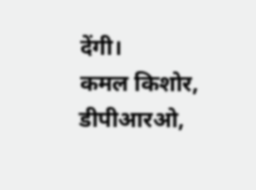देंगी।
कमल किशोर, डीपीआरओ,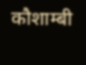कौशाम्बी